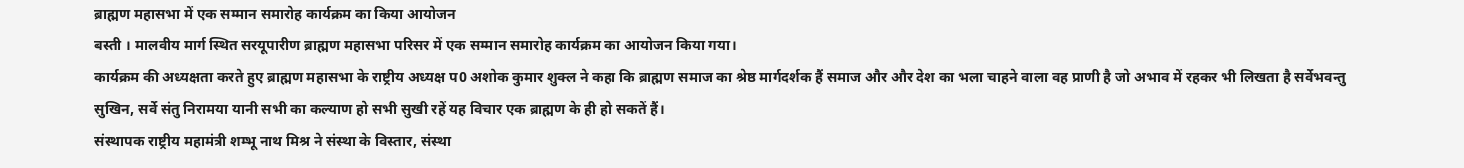ब्राह्मण महासभा में एक सम्मान समारोह कार्यक्रम का किया आयोजन
बस्ती । मालवीय मार्ग स्थित सरयूपारीण ब्राह्मण महासभा परिसर में एक सम्मान समारोह कार्यक्रम का आयोजन किया गया।
कार्यक्रम की अध्यक्षता करते हुए ब्राह्मण महासभा के राष्ट्रीय अध्यक्ष प0 अशोक कुमार शुक्ल ने कहा कि ब्राह्मण समाज का श्रेष्ठ मार्गदर्शक हैं समाज और और देश का भला चाहने वाला वह प्राणी है जो अभाव में रहकर भी लिखता है सर्वेभवन्तु सुखिन, सर्वे संतु निरामया यानी सभी का कल्याण हो सभी सुखी रहें यह विचार एक ब्राह्मण के ही हो सकतें हैं।
संस्थापक राष्ट्रीय महामंत्री शम्भू नाथ मिश्र ने संस्था के विस्तार, संस्था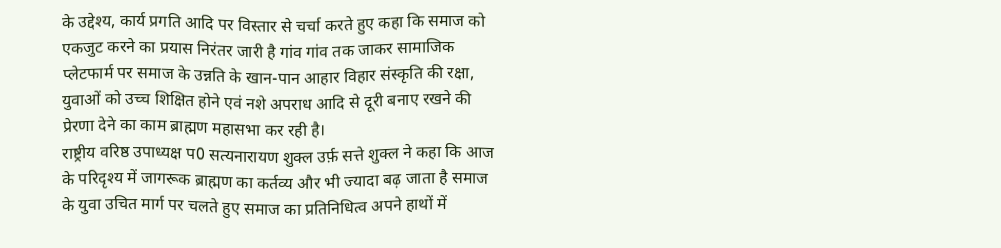के उद्देश्य, कार्य प्रगति आदि पर विस्तार से चर्चा करते हुए कहा कि समाज को एकजुट करने का प्रयास निरंतर जारी है गांव गांव तक जाकर सामाजिक प्लेटफार्म पर समाज के उन्नति के खान-पान आहार विहार संस्कृति की रक्षा, युवाओं को उच्च शिक्षित होने एवं नशे अपराध आदि से दूरी बनाए रखने की प्रेरणा देने का काम ब्राह्मण महासभा कर रही है।
राष्ट्रीय वरिष्ठ उपाध्यक्ष प0 सत्यनारायण शुक्ल उर्फ़ सत्ते शुक्ल ने कहा कि आज के परिदृश्य में जागरूक ब्राह्मण का कर्तव्य और भी ज्यादा बढ़ जाता है समाज के युवा उचित मार्ग पर चलते हुए समाज का प्रतिनिधित्व अपने हाथों में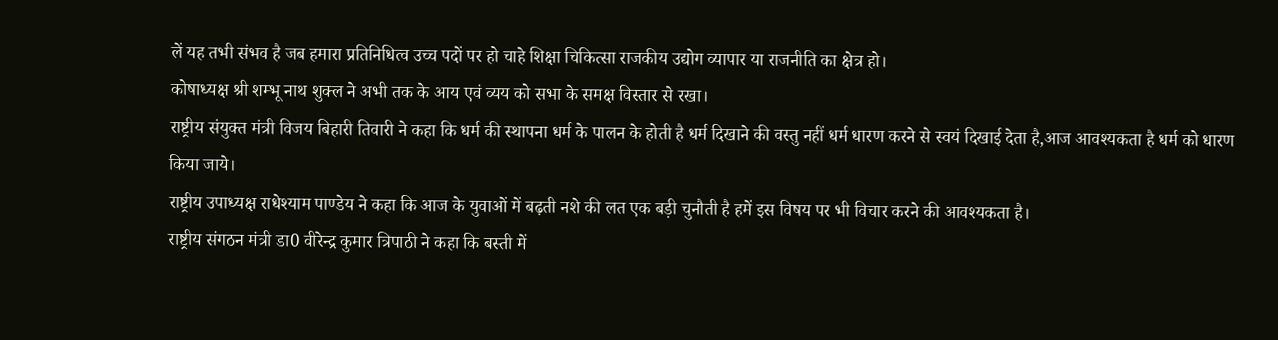लें यह तभी संभव है जब हमारा प्रतिनिधित्व उच्च पदों पर हो चाहे शिक्षा चिकित्सा राजकीय उद्योग व्यापार या राजनीति का क्षेत्र हो।
कोषाध्यक्ष श्री शम्भू नाथ शुक्ल ने अभी तक के आय एवं व्यय को सभा के समक्ष विस्तार से रखा।
राष्ट्रीय संयुक्त मंत्री विजय बिहारी तिवारी ने कहा कि धर्म की स्थापना धर्म के पालन के होती है धर्म दिखाने की वस्तु नहीं धर्म धारण करने से स्वयं दिखाई देता है,आज आवश्यकता है धर्म को धारण किया जाये।
राष्ट्रीय उपाध्यक्ष राधेश्याम पाण्डेय ने कहा कि आज के युवाओं में बढ़ती नशे की लत एक बड़ी चुनौती है हमें इस विषय पर भी विचार करने की आवश्यकता है।
राष्ट्रीय संगठन मंत्री डा0 वीरेन्द्र कुमार त्रिपाठी ने कहा कि बस्ती में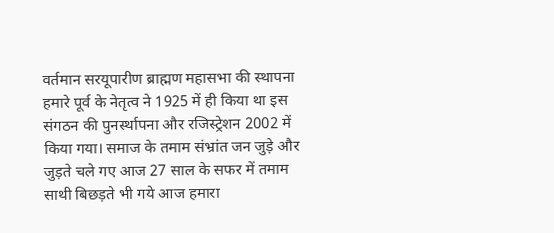वर्तमान सरयूपारीण ब्राह्मण महासभा की स्थापना हमारे पूर्व के नेतृत्व ने 1925 में ही किया था इस संगठन की पुनर्स्थापना और रजिस्ट्रेशन 2002 में किया गया। समाज के तमाम संभ्रांत जन जुड़े और जुड़ते चले गए आज 27 साल के सफर में तमाम साथी बिछड़ते भी गये आज हमारा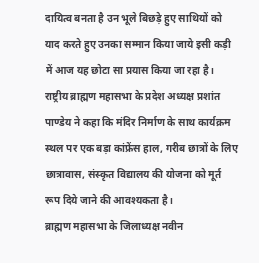दायित्व बनता है उन भूले बिछड़े हुए साथियों को याद करते हुए उनका सम्मान किया जाये इसी कड़ी में आज यह छोटा सा प्रयास किया जा रहा है।
राष्ट्रीय ब्राह्मण महासभा के प्रदेश अध्यक्ष प्रशांत पाण्डेय ने कहा कि मंदिर निर्माण के साथ कार्यक्रम स्थल पर एक बड़ा कांफ्रेंस हाल, गरीब छात्रों के लिए छात्रावास, संस्कृत विद्यालय की योजना को मूर्त रूप दिये जाने की आवश्यकता है।
ब्राह्मण महासभा के जिलाध्यक्ष नवीन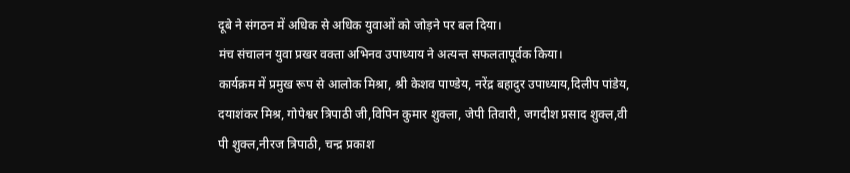दूबे ने संगठन में अधिक से अधिक युवाओं को जोड़ने पर बल दिया।
मंच संचालन युवा प्रखर वक्ता अभिनव उपाध्याय ने अत्यन्त सफलतापूर्वक किया।
कार्यक्रम में प्रमुख रूप से आलोक मिश्रा, श्री केशव पाण्डेय, नरेंद्र बहादुर उपाध्याय,दिलीप पांडेय, दयाशंकर मिश्र, गोपेश्वर त्रिपाठी जी,विपिन कुमार शुक्ला, जेपी तिवारी, जगदीश प्रसाद शुक्ल,वी पी शुक्ल,नीरज त्रिपाठी, चन्द्र प्रकाश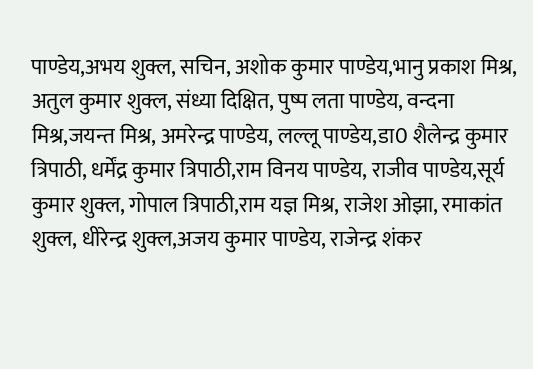पाण्डेय,अभय शुक्ल, सचिन, अशोक कुमार पाण्डेय,भानु प्रकाश मिश्र, अतुल कुमार शुक्ल, संध्या दिक्षित, पुष्प लता पाण्डेय, वन्दना मिश्र,जयन्त मिश्र, अमरेन्द्र पाण्डेय, लल्लू पाण्डेय,डा0 शैलेन्द्र कुमार त्रिपाठी, धर्मेंद्र कुमार त्रिपाठी,राम विनय पाण्डेय, राजीव पाण्डेय,सूर्य कुमार शुक्ल, गोपाल त्रिपाठी,राम यज्ञ मिश्र, राजेश ओझा, रमाकांत शुक्ल, धीरेन्द्र शुक्ल,अजय कुमार पाण्डेय, राजेन्द्र शंकर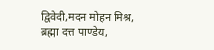द्विवेदी,मदन मोहन मिश्र, ब्रह्मा दत्त पाण्डेय,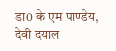डा0 के एम पाण्डेय, देवी दयाल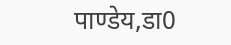पाण्डेय,डा0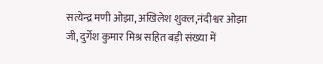सत्येन्द्र मणी ओझा, अखिलेश शुक्ल,नंदीश्वर ओझा जी, दुर्गेश कुमार मिश्र सहित बड़ी संख्या में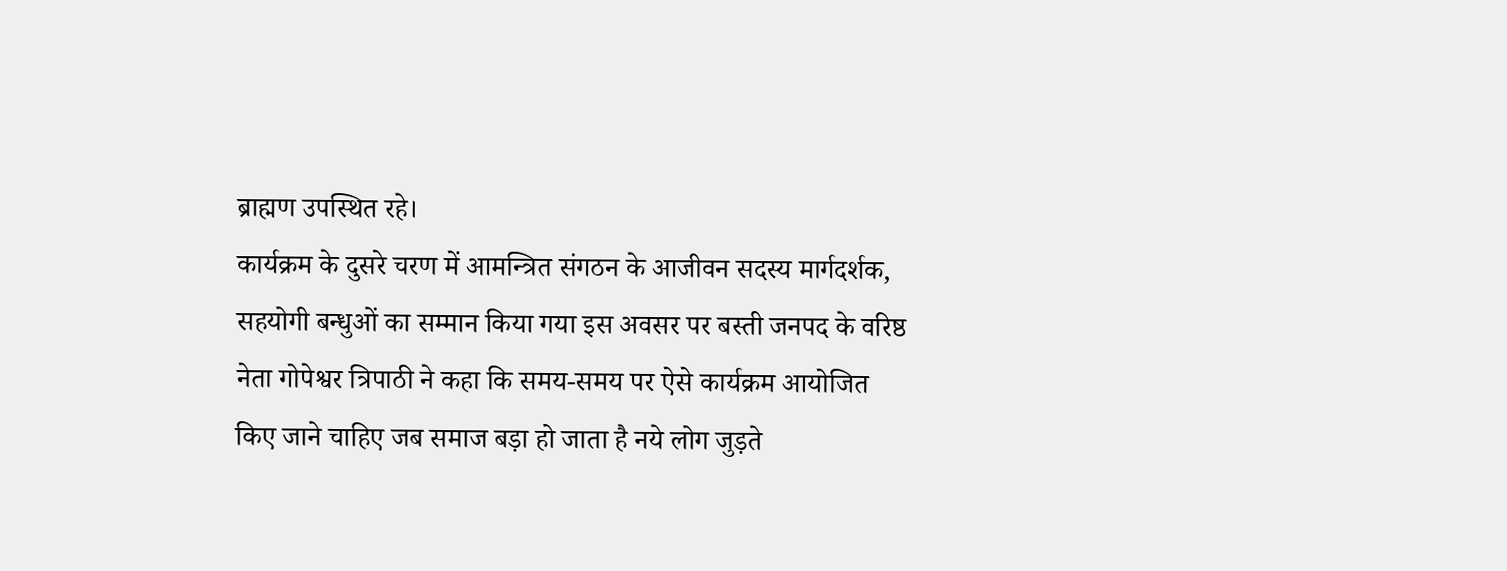ब्राह्मण उपस्थित रहे।
कार्यक्रम के दुसरे चरण में आमन्त्रित संगठन के आजीवन सदस्य मार्गदर्शक, सहयोगी बन्धुओं का सम्मान किया गया इस अवसर पर बस्ती जनपद के वरिष्ठ नेता गोपेश्वर त्रिपाठी ने कहा कि समय-समय पर ऐसे कार्यक्रम आयोजित किए जाने चाहिए जब समाज बड़ा हो जाता है नये लोग जुड़ते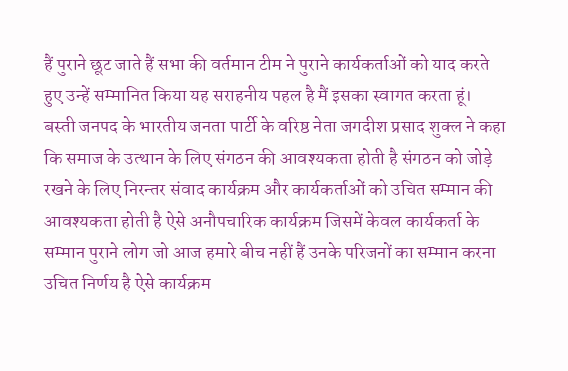हैं पुराने छूट जाते हैं सभा की वर्तमान टीम ने पुराने कार्यकर्ताओं को याद करते हुए उन्हें सम्मानित किया यह सराहनीय पहल है मैं इसका स्वागत करता हूं।
बस्ती जनपद के भारतीय जनता पार्टी के वरिष्ठ नेता जगदीश प्रसाद शुक्ल ने कहा कि समाज के उत्थान के लिए संगठन की आवश्यकता होती है संगठन को जोड़े रखने के लिए निरन्तर संवाद कार्यक्रम और कार्यकर्ताओं को उचित सम्मान की आवश्यकता होती है ऐसे अनौपचारिक कार्यक्रम जिसमें केवल कार्यकर्ता के सम्मान पुराने लोग जो आज हमारे बीच नहीं हैं उनके परिजनों का सम्मान करना उचित निर्णय है ऐसे कार्यक्रम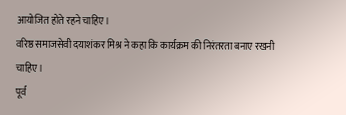आयोजित होते रहने चाहिए।
वरिष्ठ समाजसेवी दयाशंकर मिश्र ने कहा कि कार्यक्रम की निरंतरता बनाए रखनी चाहिए।
पूर्व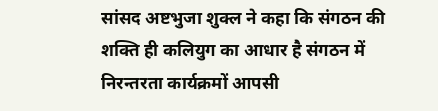सांसद अष्टभुजा शुक्ल ने कहा कि संगठन की शक्ति ही कलियुग का आधार है संगठन में निरन्तरता कार्यक्रमों आपसी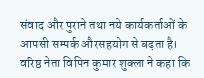संवाद और पुराने तथा नये कार्यकर्ताओं के आपसी सम्पर्क औरसहयोग से बढ़ता है।
वरिष्ठ नेता विपिन कुमार शुक्ला ने कहा कि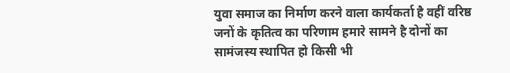युवा समाज का निर्माण करने वाला कार्यकर्ता है वहीं वरिष्ठ जनों के कृतित्व का परिणाम हमारे सामने है दोनों का सामंजस्य स्थापित हो किसी भी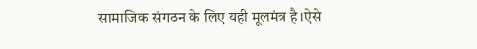सामाजिक संगठन के लिए यही मूलमंत्र है।ऐसे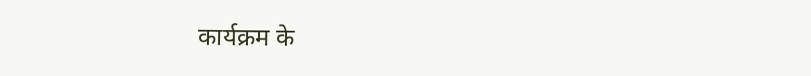कार्यक्रम के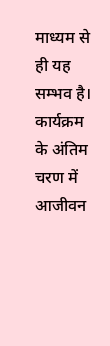माध्यम से ही यह सम्भव है।
कार्यक्रम के अंतिम चरण में आजीवन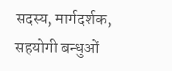सदस्य, मार्गदर्शक, सहयोगी बन्धुओं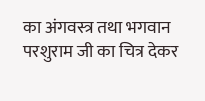का अंगवस्त्र तथा भगवान परशुराम जी का चित्र देकर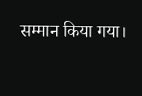सम्मान किया गया।